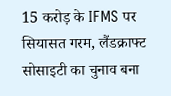15 करोड़ के IFMS पर सियासत गरम, लैंडक्राफ्ट सोसाइटी का चुनाव बना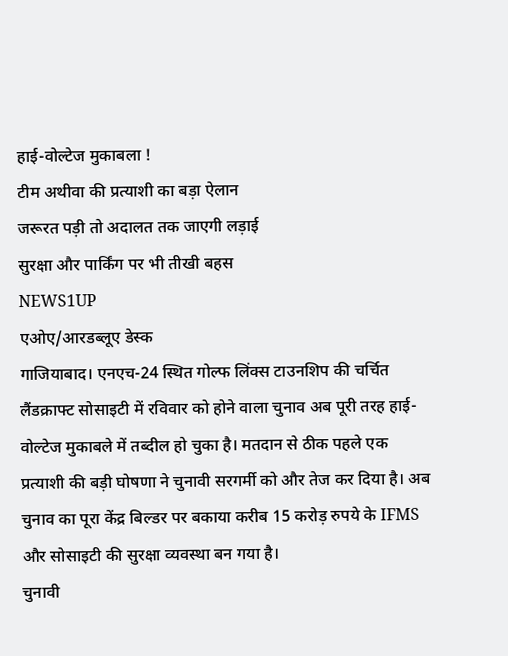हाई-वोल्टेज मुकाबला !
टीम अथीवा की प्रत्याशी का बड़ा ऐलान
जरूरत पड़ी तो अदालत तक जाएगी लड़ाई
सुरक्षा और पार्किंग पर भी तीखी बहस
NEWS1UP
एओए/आरडब्लूए डेस्क
गाजियाबाद। एनएच-24 स्थित गोल्फ लिंक्स टाउनशिप की चर्चित लैंडक्राफ्ट सोसाइटी में रविवार को होने वाला चुनाव अब पूरी तरह हाई-वोल्टेज मुकाबले में तब्दील हो चुका है। मतदान से ठीक पहले एक प्रत्याशी की बड़ी घोषणा ने चुनावी सरगर्मी को और तेज कर दिया है। अब चुनाव का पूरा केंद्र बिल्डर पर बकाया करीब 15 करोड़ रुपये के IFMS और सोसाइटी की सुरक्षा व्यवस्था बन गया है।
चुनावी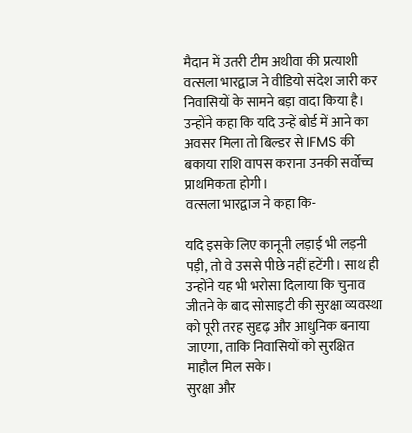मैदान में उतरी टीम अथीवा की प्रत्याशी वत्सला भारद्वाज ने वीडियो संदेश जारी कर निवासियों के सामने बड़ा वादा किया है। उन्होंने कहा कि यदि उन्हें बोर्ड में आने का अवसर मिला तो बिल्डर से IFMS की बकाया राशि वापस कराना उनकी सर्वोच्च प्राथमिकता होगी।
वत्सला भारद्वाज ने कहा कि-

यदि इसके लिए कानूनी लड़ाई भी लड़नी पड़ी, तो वे उससे पीछे नहीं हटेंगी। साथ ही उन्होंने यह भी भरोसा दिलाया कि चुनाव जीतने के बाद सोसाइटी की सुरक्षा व्यवस्था को पूरी तरह सुदृढ़ और आधुनिक बनाया जाएगा, ताकि निवासियों को सुरक्षित माहौल मिल सके।
सुरक्षा और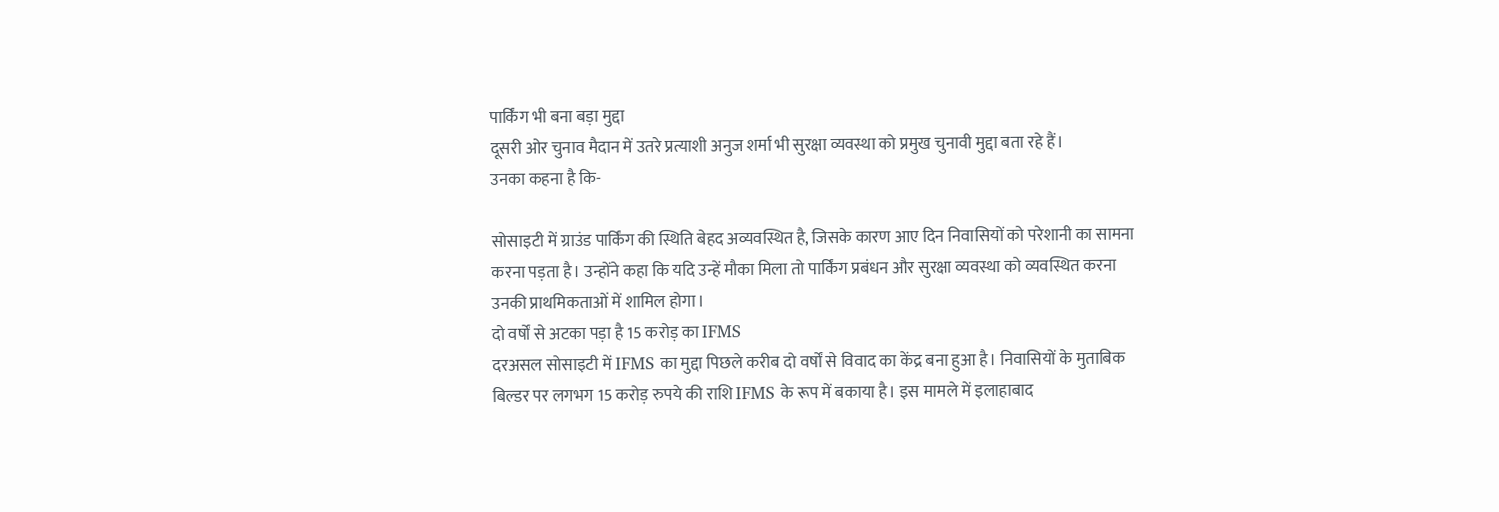पार्किंग भी बना बड़ा मुद्दा
दूसरी ओर चुनाव मैदान में उतरे प्रत्याशी अनुज शर्मा भी सुरक्षा व्यवस्था को प्रमुख चुनावी मुद्दा बता रहे हैं।
उनका कहना है कि-

सोसाइटी में ग्राउंड पार्किंग की स्थिति बेहद अव्यवस्थित है, जिसके कारण आए दिन निवासियों को परेशानी का सामना करना पड़ता है। उन्होंने कहा कि यदि उन्हें मौका मिला तो पार्किंग प्रबंधन और सुरक्षा व्यवस्था को व्यवस्थित करना उनकी प्राथमिकताओं में शामिल होगा।
दो वर्षों से अटका पड़ा है 15 करोड़ का IFMS
दरअसल सोसाइटी में IFMS का मुद्दा पिछले करीब दो वर्षों से विवाद का केंद्र बना हुआ है। निवासियों के मुताबिक बिल्डर पर लगभग 15 करोड़ रुपये की राशि IFMS के रूप में बकाया है। इस मामले में इलाहाबाद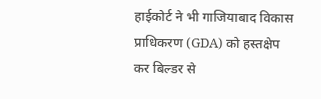हाईकोर्ट ने भी गाजियाबाद विकास प्राधिकरण (GDA) को हस्तक्षेप कर बिल्डर से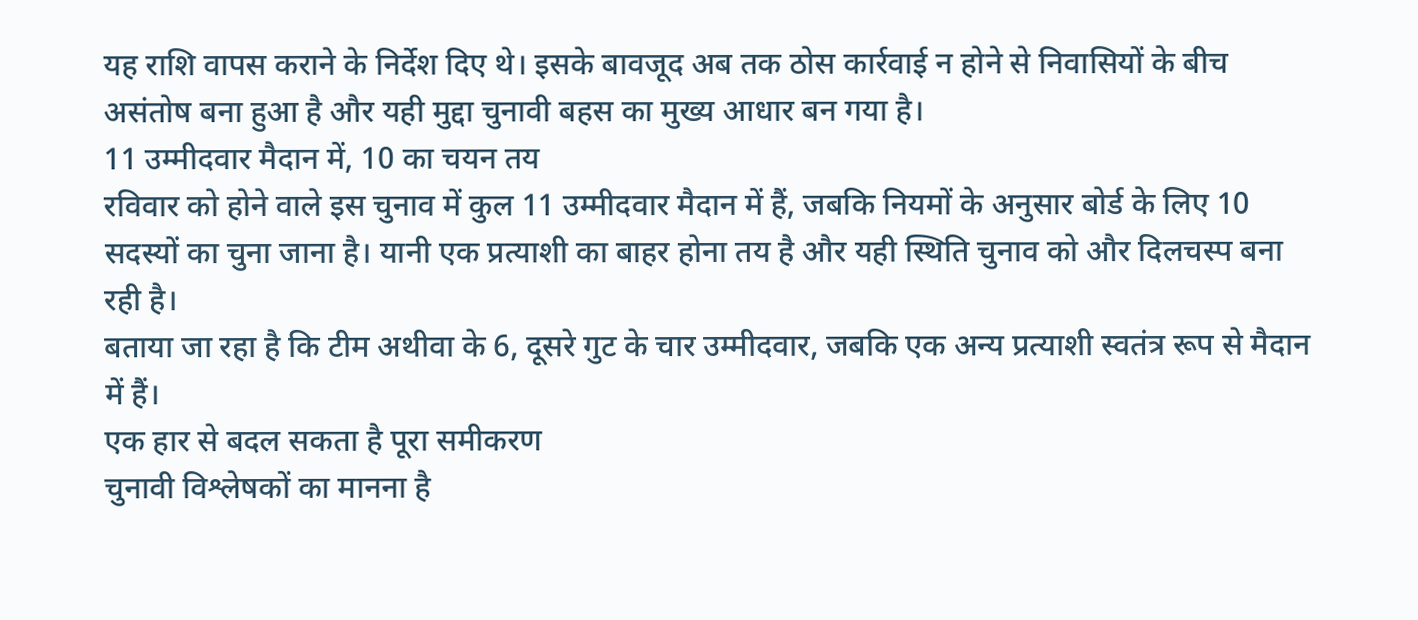यह राशि वापस कराने के निर्देश दिए थे। इसके बावजूद अब तक ठोस कार्रवाई न होने से निवासियों के बीच असंतोष बना हुआ है और यही मुद्दा चुनावी बहस का मुख्य आधार बन गया है।
11 उम्मीदवार मैदान में, 10 का चयन तय
रविवार को होने वाले इस चुनाव में कुल 11 उम्मीदवार मैदान में हैं, जबकि नियमों के अनुसार बोर्ड के लिए 10 सदस्यों का चुना जाना है। यानी एक प्रत्याशी का बाहर होना तय है और यही स्थिति चुनाव को और दिलचस्प बना रही है।
बताया जा रहा है कि टीम अथीवा के 6, दूसरे गुट के चार उम्मीदवार, जबकि एक अन्य प्रत्याशी स्वतंत्र रूप से मैदान में हैं।
एक हार से बदल सकता है पूरा समीकरण
चुनावी विश्लेषकों का मानना है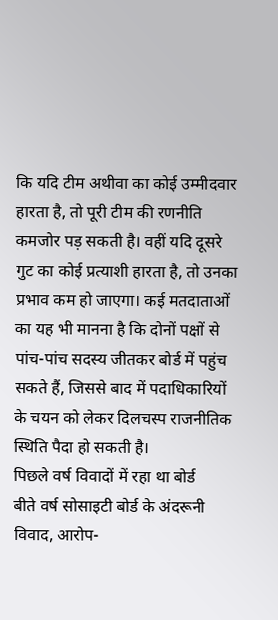कि यदि टीम अथीवा का कोई उम्मीदवार हारता है, तो पूरी टीम की रणनीति कमजोर पड़ सकती है। वहीं यदि दूसरे गुट का कोई प्रत्याशी हारता है, तो उनका प्रभाव कम हो जाएगा। कई मतदाताओं का यह भी मानना है कि दोनों पक्षों से पांच-पांच सदस्य जीतकर बोर्ड में पहुंच सकते हैं, जिससे बाद में पदाधिकारियों के चयन को लेकर दिलचस्प राजनीतिक स्थिति पैदा हो सकती है।
पिछले वर्ष विवादों में रहा था बोर्ड
बीते वर्ष सोसाइटी बोर्ड के अंदरूनी विवाद, आरोप-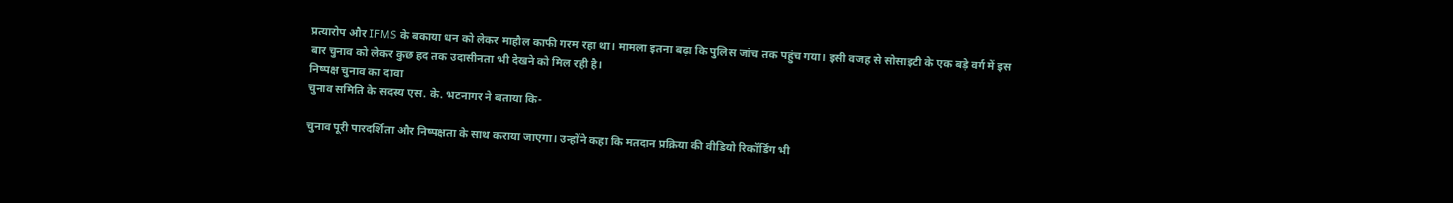प्रत्यारोप और IFMS के बकाया धन को लेकर माहौल काफी गरम रहा था। मामला इतना बढ़ा कि पुलिस जांच तक पहुंच गया। इसी वजह से सोसाइटी के एक बड़े वर्ग में इस बार चुनाव को लेकर कुछ हद तक उदासीनता भी देखने को मिल रही है।
निष्पक्ष चुनाव का दावा
चुनाव समिति के सदस्य एस. के. भटनागर ने बताया कि-

चुनाव पूरी पारदर्शिता और निष्पक्षता के साथ कराया जाएगा। उन्होंने कहा कि मतदान प्रक्रिया की वीडियो रिकॉर्डिंग भी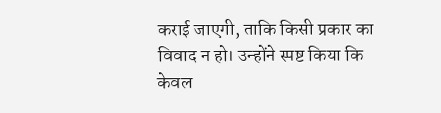कराई जाएगी, ताकि किसी प्रकार का विवाद न हो। उन्होंने स्पष्ट किया कि केवल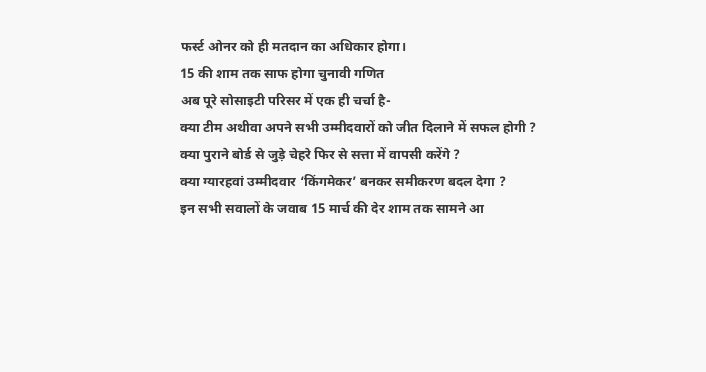फर्स्ट ओनर को ही मतदान का अधिकार होगा।
15 की शाम तक साफ होगा चुनावी गणित
अब पूरे सोसाइटी परिसर में एक ही चर्चा है-
क्या टीम अथीवा अपने सभी उम्मीदवारों को जीत दिलाने में सफल होगी ?
क्या पुराने बोर्ड से जुड़े चेहरे फिर से सत्ता में वापसी करेंगे ?
क्या ग्यारहवां उम्मीदवार ‘किंगमेकर’ बनकर समीकरण बदल देगा ?
इन सभी सवालों के जवाब 15 मार्च की देर शाम तक सामने आ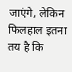जाएंगे, लेकिन फिलहाल इतना तय है कि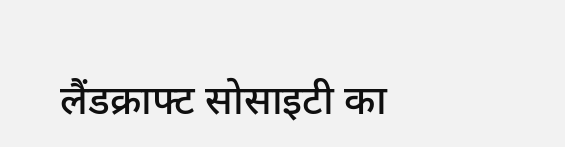लैंडक्राफ्ट सोसाइटी का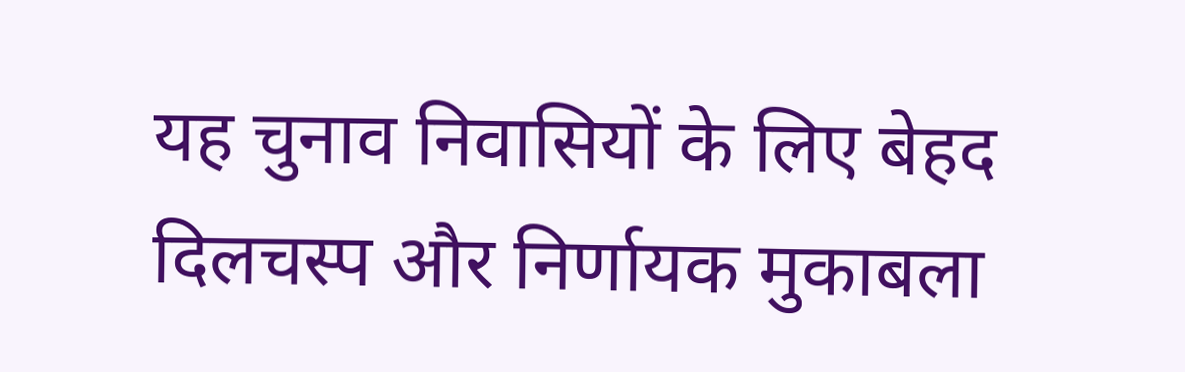यह चुनाव निवासियों के लिए बेहद दिलचस्प और निर्णायक मुकाबला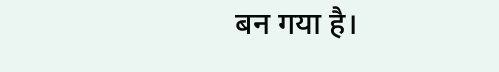बन गया है।